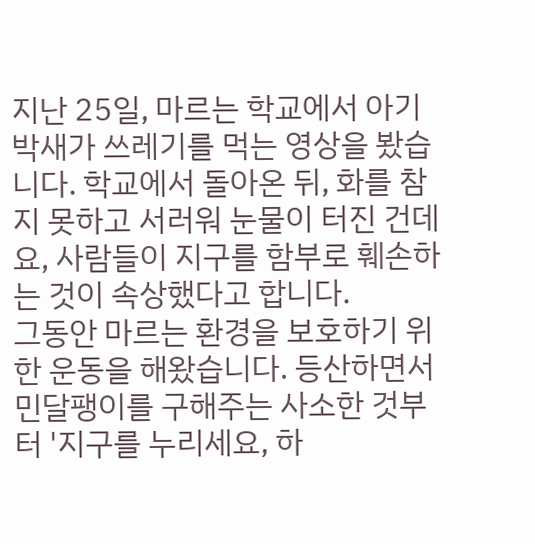지난 25일, 마르는 학교에서 아기 박새가 쓰레기를 먹는 영상을 봤습니다. 학교에서 돌아온 뒤, 화를 참지 못하고 서러워 눈물이 터진 건데요, 사람들이 지구를 함부로 훼손하는 것이 속상했다고 합니다.
그동안 마르는 환경을 보호하기 위한 운동을 해왔습니다. 등산하면서 민달팽이를 구해주는 사소한 것부터 '지구를 누리세요, 하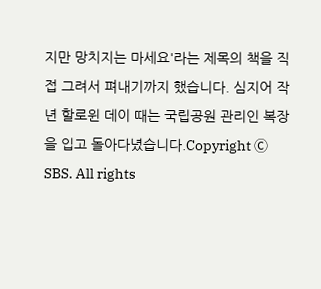지만 망치지는 마세요'라는 제목의 책을 직접 그려서 펴내기까지 했습니다. 심지어 작년 할로윈 데이 때는 국립공원 관리인 복장을 입고 돌아다녔습니다.Copyright Ⓒ SBS. All rights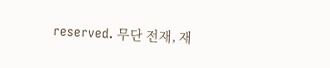reserved. 무단 전재, 재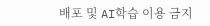배포 및 AI학습 이용 금지